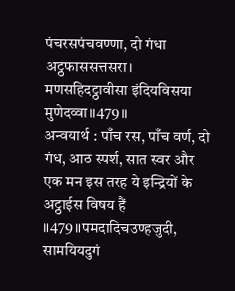पंचरसपंचवण्णा, दो गंधा अट्ठफाससत्तसरा।
मणसहिदट्ठावीसा इंदियविसया मुणेदव्वा॥479॥
अन्वयार्थ : पाँच रस, पाँच वर्ण, दो गंध, आठ स्पर्श, सात स्वर और एक मन इस तरह ये इन्द्रियों के अट्ठाईस विषय हैं ॥479॥पमदादिचउण्हजुदी, सामयियदुगं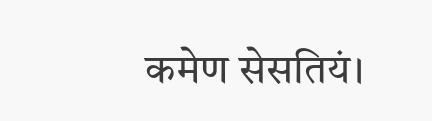कमेण सेसतियं।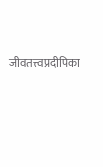जीवतत्त्वप्रदीपिका